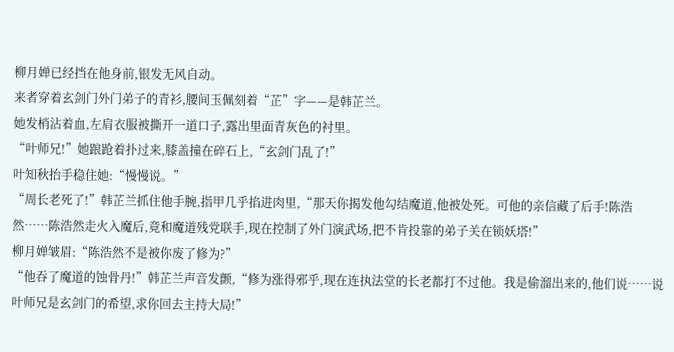柳月婵已经挡在他身前,银发无风自动。
来者穿着玄剑门外门弟子的青衫,腰间玉佩刻着“芷”字——是韩芷兰。
她发梢沾着血,左肩衣服被撕开一道口子,露出里面青灰色的衬里。
“叶师兄!”她踉跄着扑过来,膝盖撞在碎石上,“玄剑门乱了!”
叶知秋抬手稳住她:“慢慢说。”
“周长老死了!”韩芷兰抓住他手腕,指甲几乎掐进肉里,“那天你揭发他勾结魔道,他被处死。可他的亲信藏了后手!陈浩然……陈浩然走火入魔后,竟和魔道残党联手,现在控制了外门演武场,把不肯投靠的弟子关在锁妖塔!”
柳月婵皱眉:“陈浩然不是被你废了修为?”
“他吞了魔道的蚀骨丹!”韩芷兰声音发颤,“修为涨得邪乎,现在连执法堂的长老都打不过他。我是偷溜出来的,他们说……说叶师兄是玄剑门的希望,求你回去主持大局!”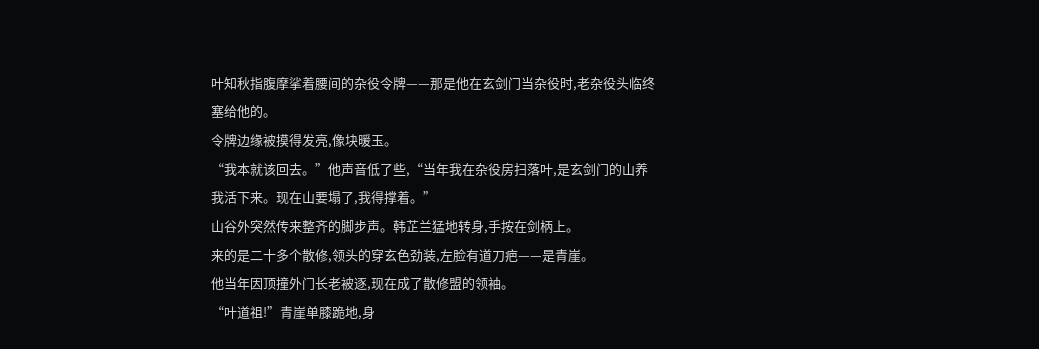叶知秋指腹摩挲着腰间的杂役令牌——那是他在玄剑门当杂役时,老杂役头临终塞给他的。
令牌边缘被摸得发亮,像块暖玉。
“我本就该回去。”他声音低了些,“当年我在杂役房扫落叶,是玄剑门的山养我活下来。现在山要塌了,我得撑着。”
山谷外突然传来整齐的脚步声。韩芷兰猛地转身,手按在剑柄上。
来的是二十多个散修,领头的穿玄色劲装,左脸有道刀疤——是青崖。
他当年因顶撞外门长老被逐,现在成了散修盟的领袖。
“叶道祖!”青崖单膝跪地,身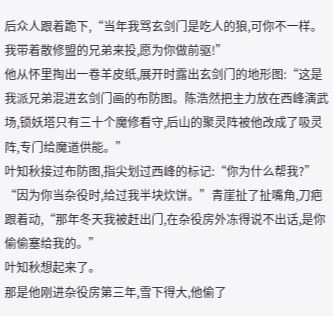后众人跟着跪下,“当年我骂玄剑门是吃人的狼,可你不一样。我带着散修盟的兄弟来投,愿为你做前驱!”
他从怀里掏出一卷羊皮纸,展开时露出玄剑门的地形图:“这是我派兄弟混进玄剑门画的布防图。陈浩然把主力放在西峰演武场,锁妖塔只有三十个魔修看守,后山的聚灵阵被他改成了吸灵阵,专门给魔道供能。”
叶知秋接过布防图,指尖划过西峰的标记:“你为什么帮我?”
“因为你当杂役时,给过我半块炊饼。”青崖扯了扯嘴角,刀疤跟着动,“那年冬天我被赶出门,在杂役房外冻得说不出话,是你偷偷塞给我的。”
叶知秋想起来了。
那是他刚进杂役房第三年,雪下得大,他偷了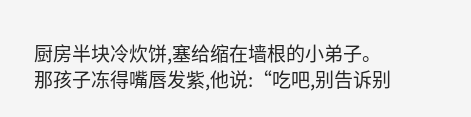厨房半块冷炊饼,塞给缩在墙根的小弟子。
那孩子冻得嘴唇发紫,他说:“吃吧,别告诉别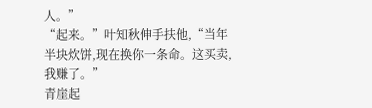人。”
“起来。”叶知秋伸手扶他,“当年半块炊饼,现在换你一条命。这买卖,我赚了。”
青崖起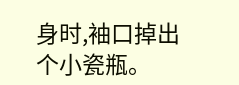身时,袖口掉出个小瓷瓶。